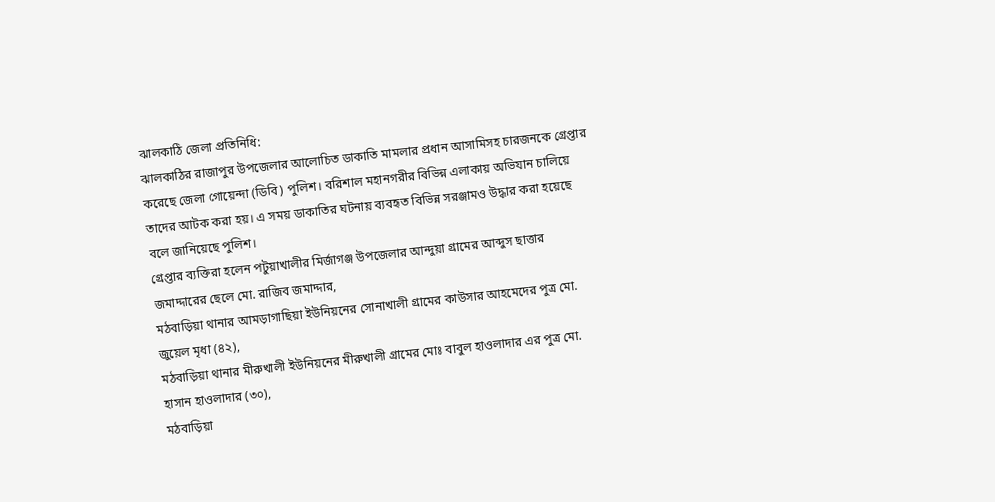ঝালকাঠি জেলা প্রতিনিধি:
ঝালকাঠির রাজাপুর উপজেলার আলোচিত ডাকাতি মামলার প্রধান আসামিসহ চারজনকে গ্রেপ্তার করেছে জেলা গোয়েন্দা (ডিবি) পুলিশ। বরিশাল মহানগরীর বিভিন্ন এলাকায় অভিযান চালিয়ে তাদের আটক করা হয়। এ সময় ডাকাতির ঘটনায় ব্যবহৃত বিভিন্ন সরঞ্জামও উদ্ধার করা হয়েছে বলে জানিয়েছে পুলিশ।
গ্রেপ্তার ব্যক্তিরা হলেন পটুয়াখালীর মির্জাগঞ্জ উপজেলার আন্দুয়া গ্রামের আব্দুস ছাত্তার জমাদ্দারের ছেলে মো. রাজিব জমাদ্দার,
মঠবাড়িয়া থানার আমড়াগাছিয়া ইউনিয়নের সোনাখালী গ্রামের কাউসার আহমেদের পুত্র মো. জুয়েল মৃধা (৪২),
মঠবাড়িয়া থানার মীরুখালী ইউনিয়নের মীরুখালী গ্রামের মোঃ বাবুল হাওলাদার এর পুত্র মো. হাসান হাওলাদার (৩০),
মঠবাড়িয়া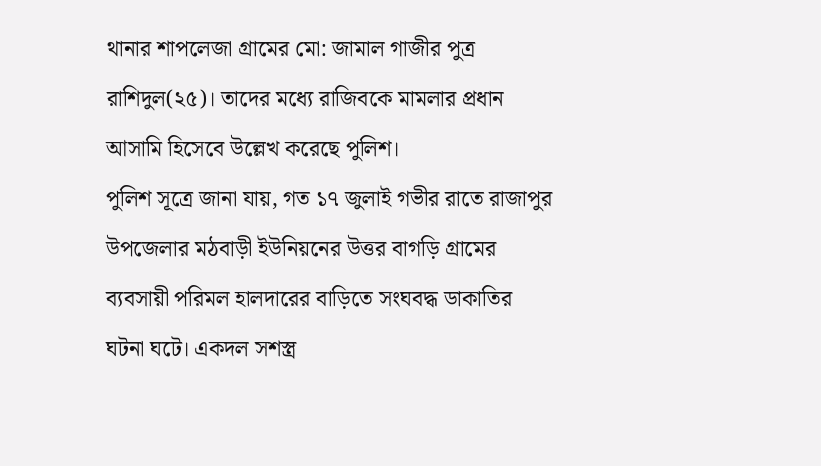থানার শাপলেজা গ্রামের মো: জামাল গাজীর পুত্র রাশিদুল(২৫)। তাদের মধ্যে রাজিবকে মামলার প্রধান আসামি হিসেবে উল্লেখ করেছে পুলিশ।
পুলিশ সূত্রে জানা যায়, গত ১৭ জুলাই গভীর রাতে রাজাপুর উপজেলার মঠবাড়ী ইউনিয়নের উত্তর বাগড়ি গ্রামের ব্যবসায়ী পরিমল হালদারের বাড়িতে সংঘবদ্ধ ডাকাতির ঘটনা ঘটে। একদল সশস্ত্র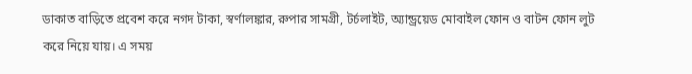ডাকাত বাড়িতে প্রবেশ করে নগদ টাকা, স্বর্ণালঙ্কার, রুপার সামগ্রী, টর্চলাইট, অ্যান্ড্রয়েড মোবাইল ফোন ও বাটন ফোন লুট করে নিয়ে যায়। এ সময়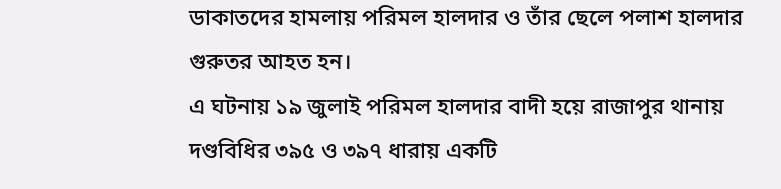ডাকাতদের হামলায় পরিমল হালদার ও তাঁর ছেলে পলাশ হালদার গুরুতর আহত হন।
এ ঘটনায় ১৯ জুলাই পরিমল হালদার বাদী হয়ে রাজাপুর থানায় দণ্ডবিধির ৩৯৫ ও ৩৯৭ ধারায় একটি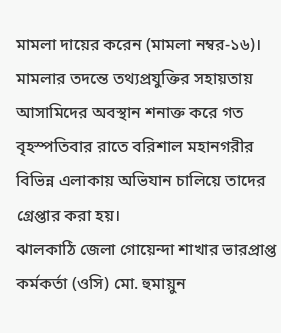মামলা দায়ের করেন (মামলা নম্বর-১৬)। মামলার তদন্তে তথ্যপ্রযুক্তির সহায়তায় আসামিদের অবস্থান শনাক্ত করে গত বৃহস্পতিবার রাতে বরিশাল মহানগরীর বিভিন্ন এলাকায় অভিযান চালিয়ে তাদের গ্রেপ্তার করা হয়।
ঝালকাঠি জেলা গোয়েন্দা শাখার ভারপ্রাপ্ত কর্মকর্তা (ওসি) মো. হুমায়ুন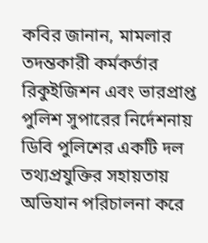কবির জানান, মামলার তদন্তকারী কর্মকর্তার রিকুইজিশন এবং ভারপ্রাপ্ত পুলিশ সুপারের নির্দেশনায় ডিবি পুলিশের একটি দল তথ্যপ্রযুক্তির সহায়তায় অভিযান পরিচালনা করে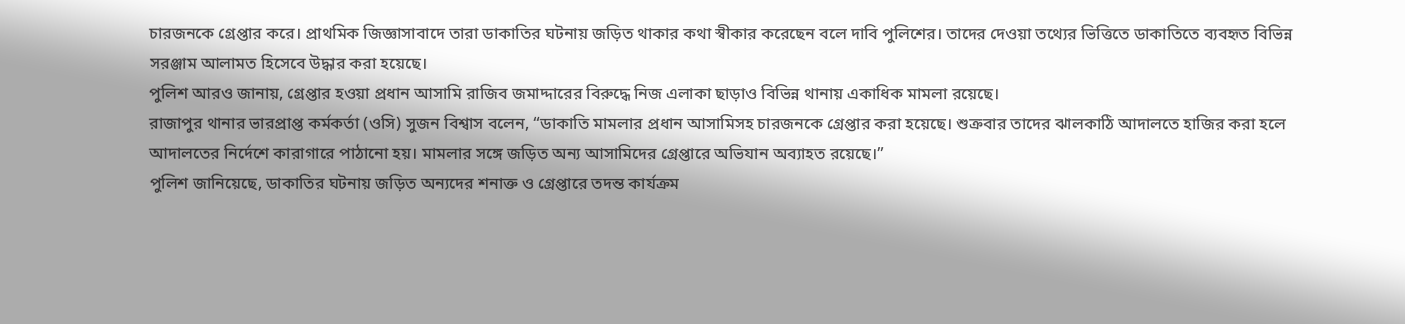চারজনকে গ্রেপ্তার করে। প্রাথমিক জিজ্ঞাসাবাদে তারা ডাকাতির ঘটনায় জড়িত থাকার কথা স্বীকার করেছেন বলে দাবি পুলিশের। তাদের দেওয়া তথ্যের ভিত্তিতে ডাকাতিতে ব্যবহৃত বিভিন্ন সরঞ্জাম আলামত হিসেবে উদ্ধার করা হয়েছে।
পুলিশ আরও জানায়, গ্রেপ্তার হওয়া প্রধান আসামি রাজিব জমাদ্দারের বিরুদ্ধে নিজ এলাকা ছাড়াও বিভিন্ন থানায় একাধিক মামলা রয়েছে।
রাজাপুর থানার ভারপ্রাপ্ত কর্মকর্তা (ওসি) সুজন বিশ্বাস বলেন, “ডাকাতি মামলার প্রধান আসামিসহ চারজনকে গ্রেপ্তার করা হয়েছে। শুক্রবার তাদের ঝালকাঠি আদালতে হাজির করা হলে আদালতের নির্দেশে কারাগারে পাঠানো হয়। মামলার সঙ্গে জড়িত অন্য আসামিদের গ্রেপ্তারে অভিযান অব্যাহত রয়েছে।”
পুলিশ জানিয়েছে, ডাকাতির ঘটনায় জড়িত অন্যদের শনাক্ত ও গ্রেপ্তারে তদন্ত কার্যক্রম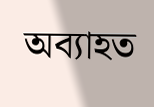অব্যাহত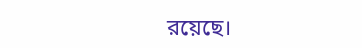রয়েছে।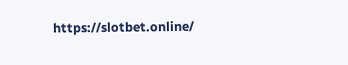https://slotbet.online/